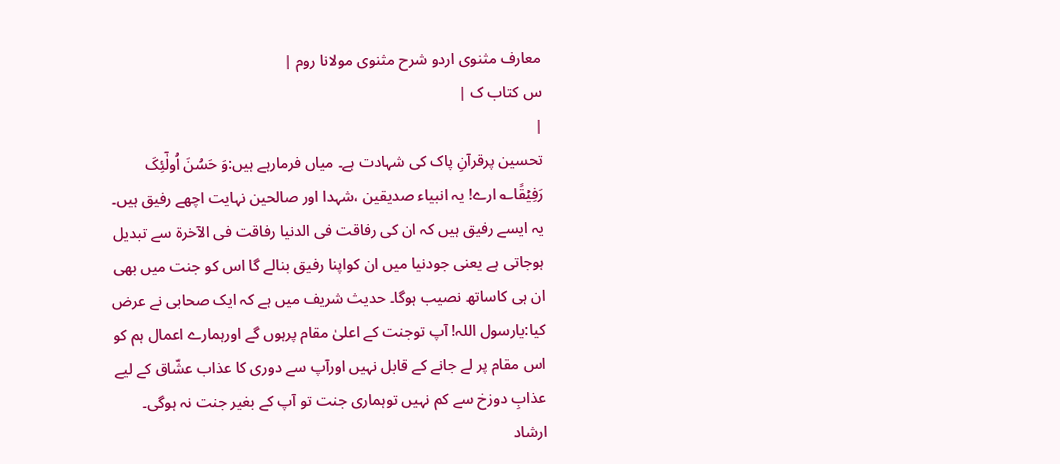معارف مثنوی اردو شرح مثنوی مولانا روم |
س کتاب ک |
|
تحسین پرقرآنِ پاک کی شہادت ہے۔ میاں فرمارہے ہیں:وَ حَسُنَ اُولٰٓئِکَ رَفِیۡقًا؎ ارے! یہ انبیاء صدیقین ،شہدا اور صالحین نہایت اچھے رفیق ہیں۔ یہ ایسے رفیق ہیں کہ ان کی رفاقت فی الدنیا رفاقت فی الآخرۃ سے تبدیل ہوجاتی ہے یعنی جودنیا میں ان کواپنا رفیق بنالے گا اس کو جنت میں بھی ان ہی کاساتھ نصیب ہوگا۔ حدیث شریف میں ہے کہ ایک صحابی نے عرض کیا:یارسول اللہ! آپ توجنت کے اعلیٰ مقام پرہوں گے اورہمارے اعمال ہم کو اس مقام پر لے جانے کے قابل نہیں اورآپ سے دوری کا عذاب عشّاق کے لیے عذابِ دوزخ سے کم نہیں توہماری جنت تو آپ کے بغیر جنت نہ ہوگی۔ ارشاد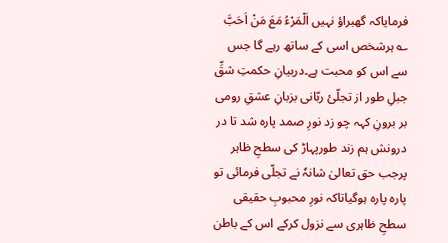فرمایاکہ گھبراؤ نہیں اَلْمَرْءُ مَعَ مَنْ اَحَبَّ ؎ ہرشخص اسی کے ساتھ رہے گا جس سے اس کو محبت ہے۔دربیانِ حکمتِ شقِّ جبلِ طور از تجلّئ ربّانی بزبانِ عشقِ رومی بر برونِ کہہ چو زد نورِ صمد پارہ شد تا در درونش ہم زند طورپہاڑ کی سطحِ ظاہر پرجب حق تعالیٰ شانہٗ نے تجلّی فرمائی تو پارہ پارہ ہوگیاتاکہ نورِ محبوبِ حقیقی سطحِ ظاہری سے نزول کرکے اس کے باطن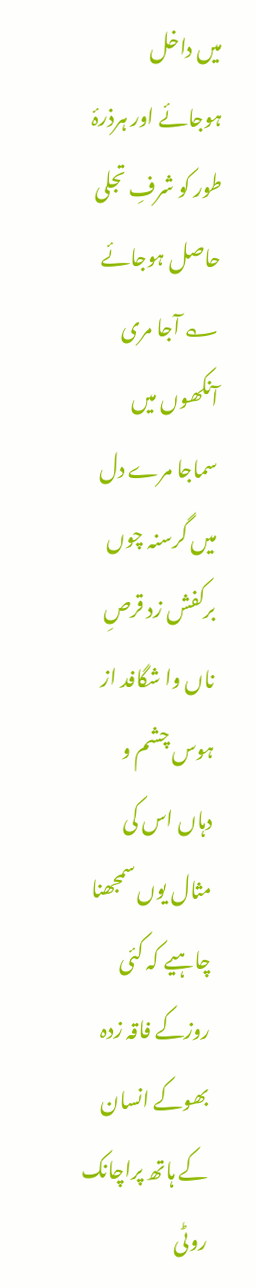میں داخل ہوجائے اور ہرذرۂ طور کو شرفِ تجلی حاصل ہوجائے ؎ آجا مری آنکھوں میں سماجا مرے دل میں گرسنہ چوں برکفش زد قرصِ ناں وا شگافد از ہوس چشم و دہاں اس کی مثال یوں سمجھنا چاہیے کہ کئی روزکے فاقہ زدہ بھوکے انسان کے ہاتھ پراچانک روٹی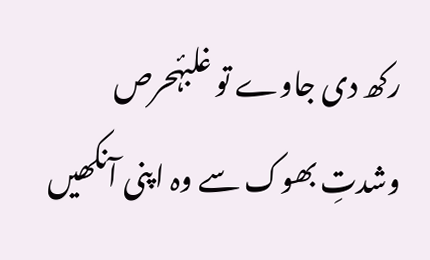رکھ دی جاوے تو غلبۂحرص وشدتِ بھوک سے وہ اپنی آنکھیں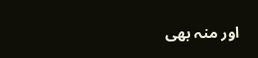اور منہ بھی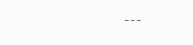---